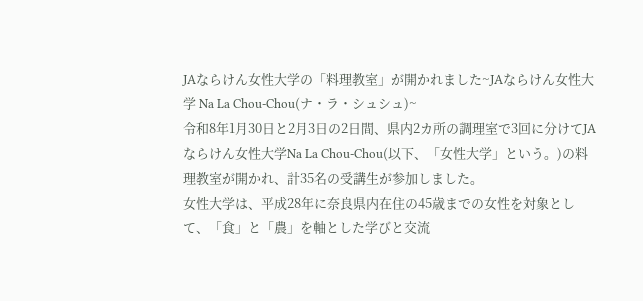JAならけん女性大学の「料理教室」が開かれました~JAならけん女性大学 Na La Chou-Chou(ナ・ラ・シュシュ)~
令和8年1月30日と2月3日の2日間、県内2カ所の調理室で3回に分けてJAならけん女性大学Na La Chou-Chou(以下、「女性大学」という。)の料理教室が開かれ、計35名の受講生が参加しました。
女性大学は、平成28年に奈良県内在住の45歳までの女性を対象として、「食」と「農」を軸とした学びと交流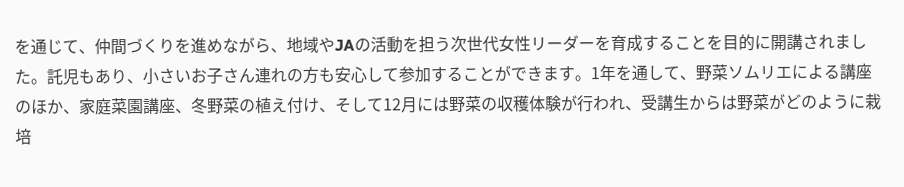を通じて、仲間づくりを進めながら、地域やJAの活動を担う次世代女性リーダーを育成することを目的に開講されました。託児もあり、小さいお子さん連れの方も安心して参加することができます。1年を通して、野菜ソムリエによる講座のほか、家庭菜園講座、冬野菜の植え付け、そして12月には野菜の収穫体験が行われ、受講生からは野菜がどのように栽培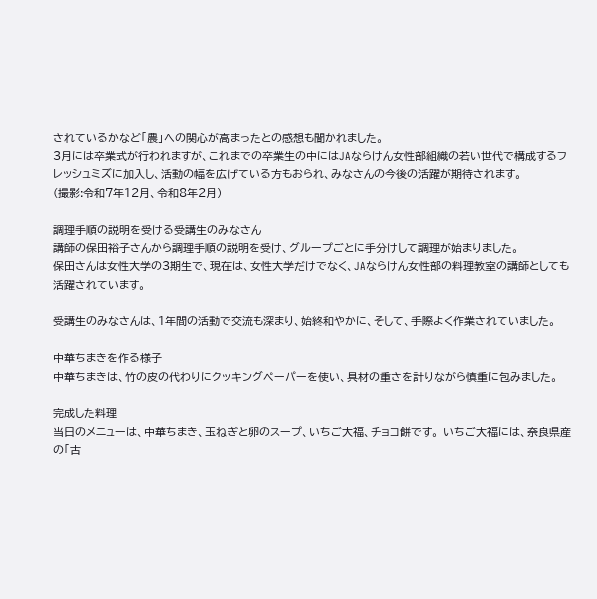されているかなど「農」への関心が高まったとの感想も聞かれました。
3月には卒業式が行われますが、これまでの卒業生の中にはJAならけん女性部組織の若い世代で構成するフレッシュミズに加入し、活動の幅を広げている方もおられ、みなさんの今後の活躍が期待されます。
(撮影:令和7年12月、令和8年2月)

調理手順の説明を受ける受講生のみなさん
講師の保田裕子さんから調理手順の説明を受け、グループごとに手分けして調理が始まりました。
保田さんは女性大学の3期生で、現在は、女性大学だけでなく、JAならけん女性部の料理教室の講師としても活躍されています。

受講生のみなさんは、1年間の活動で交流も深まり、始終和やかに、そして、手際よく作業されていました。

中華ちまきを作る様子
中華ちまきは、竹の皮の代わりにクッキングペーパーを使い、具材の重さを計りながら慎重に包みました。

完成した料理
当日のメニューは、中華ちまき、玉ねぎと卵のスープ、いちご大福、チョコ餅です。 いちご大福には、奈良県産の「古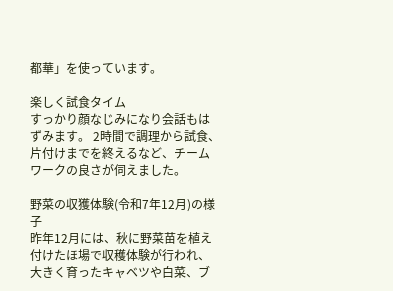都華」を使っています。

楽しく試食タイム
すっかり顔なじみになり会話もはずみます。 2時間で調理から試食、片付けまでを終えるなど、チームワークの良さが伺えました。

野菜の収獲体験(令和7年12月)の様子
昨年12月には、秋に野菜苗を植え付けたほ場で収穫体験が行われ、大きく育ったキャベツや白菜、ブ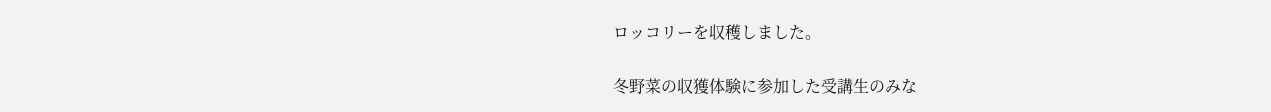ロッコリーを収穫しました。

冬野菜の収獲体験に参加した受講生のみな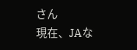さん
現在、JAな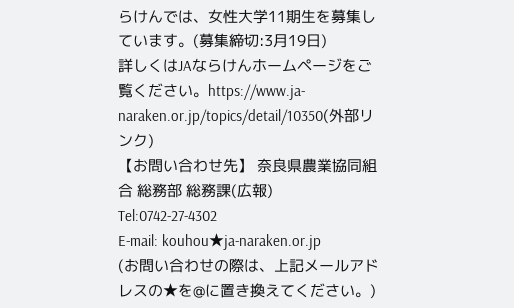らけんでは、女性大学11期生を募集しています。(募集締切:3月19日)
詳しくはJAならけんホームページをご覧ください。https://www.ja-naraken.or.jp/topics/detail/10350(外部リンク)
【お問い合わせ先】 奈良県農業協同組合 総務部 総務課(広報)
Tel:0742-27-4302
E-mail: kouhou★ja-naraken.or.jp
(お問い合わせの際は、上記メールアドレスの★を@に置き換えてください。)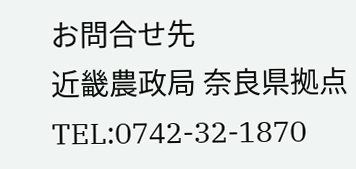お問合せ先
近畿農政局 奈良県拠点
TEL:0742-32-1870